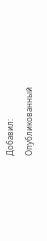Добавил:
Опубликованный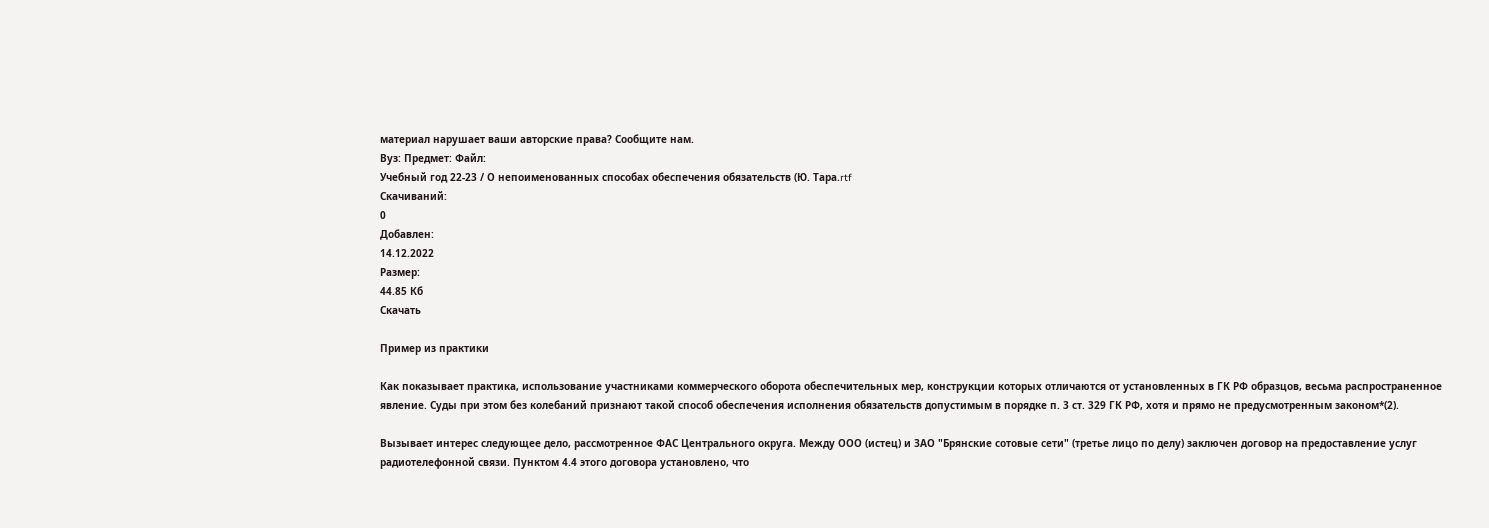материал нарушает ваши авторские права? Сообщите нам.
Вуз: Предмет: Файл:
Учебный год 22-23 / О непоименованных способах обеспечения обязательств (Ю. Тара.rtf
Скачиваний:
0
Добавлен:
14.12.2022
Размер:
44.85 Кб
Скачать

Пример из практики

Как показывает практика, использование участниками коммерческого оборота обеспечительных мер, конструкции которых отличаются от установленных в ГК РФ образцов, весьма распространенное явление. Суды при этом без колебаний признают такой способ обеспечения исполнения обязательств допустимым в порядке п. 3 ст. 329 ГК РФ, хотя и прямо не предусмотренным законом*(2).

Вызывает интерес следующее дело, рассмотренное ФАС Центрального округа. Между ООО (истец) и ЗАО "Брянские сотовые сети" (третье лицо по делу) заключен договор на предоставление услуг радиотелефонной связи. Пунктом 4.4 этого договора установлено, что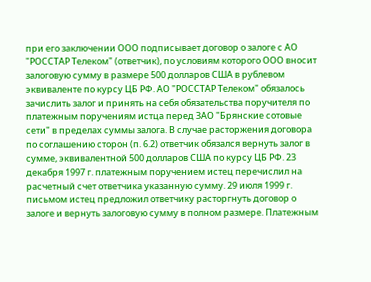при его заключении ООО подписывает договор о залоге с АО "РОССТАР Телеком" (ответчик), по условиям которого ООО вносит залоговую сумму в размере 500 долларов США в рублевом эквиваленте по курсу ЦБ РФ. АО "РОССТАР Телеком" обязалось зачислить залог и принять на себя обязательства поручителя по платежным поручениям истца перед ЗАО "Брянские сотовые сети" в пределах суммы залога. В случае расторжения договора по соглашению сторон (п. 6.2) ответчик обязался вернуть залог в сумме, эквивалентной 500 долларов США по курсу ЦБ РФ. 23 декабря 1997 г. платежным поручением истец перечислил на расчетный счет ответчика указанную сумму. 29 июля 1999 г. письмом истец предложил ответчику расторгнуть договор о залоге и вернуть залоговую сумму в полном размере. Платежным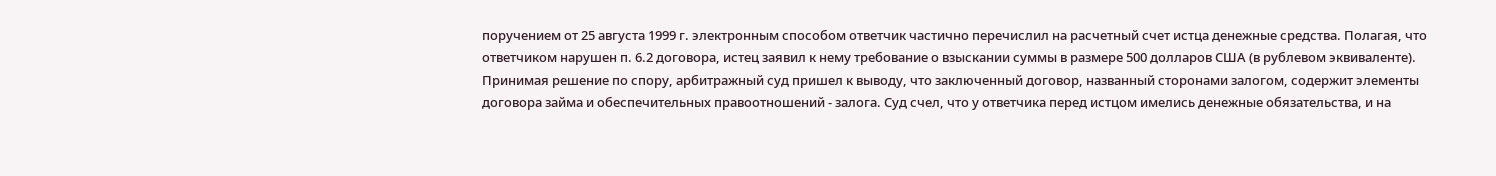поручением от 25 августа 1999 г. электронным способом ответчик частично перечислил на расчетный счет истца денежные средства. Полагая, что ответчиком нарушен п. 6.2 договора, истец заявил к нему требование о взыскании суммы в размере 500 долларов США (в рублевом эквиваленте). Принимая решение по спору, арбитражный суд пришел к выводу, что заключенный договор, названный сторонами залогом, содержит элементы договора займа и обеспечительных правоотношений - залога. Суд счел, что у ответчика перед истцом имелись денежные обязательства, и на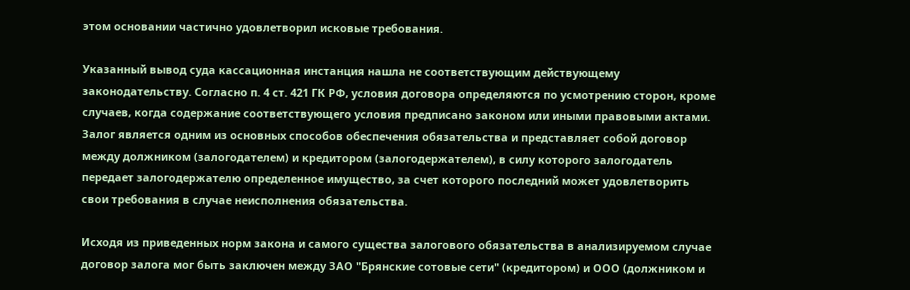этом основании частично удовлетворил исковые требования.

Указанный вывод суда кассационная инстанция нашла не соответствующим действующему законодательству. Согласно п. 4 ст. 421 ГК РФ, условия договора определяются по усмотрению сторон, кроме случаев, когда содержание соответствующего условия предписано законом или иными правовыми актами. Залог является одним из основных способов обеспечения обязательства и представляет собой договор между должником (залогодателем) и кредитором (залогодержателем), в силу которого залогодатель передает залогодержателю определенное имущество, за счет которого последний может удовлетворить свои требования в случае неисполнения обязательства.

Исходя из приведенных норм закона и самого существа залогового обязательства в анализируемом случае договор залога мог быть заключен между ЗАО "Брянские сотовые сети" (кредитором) и ООО (должником и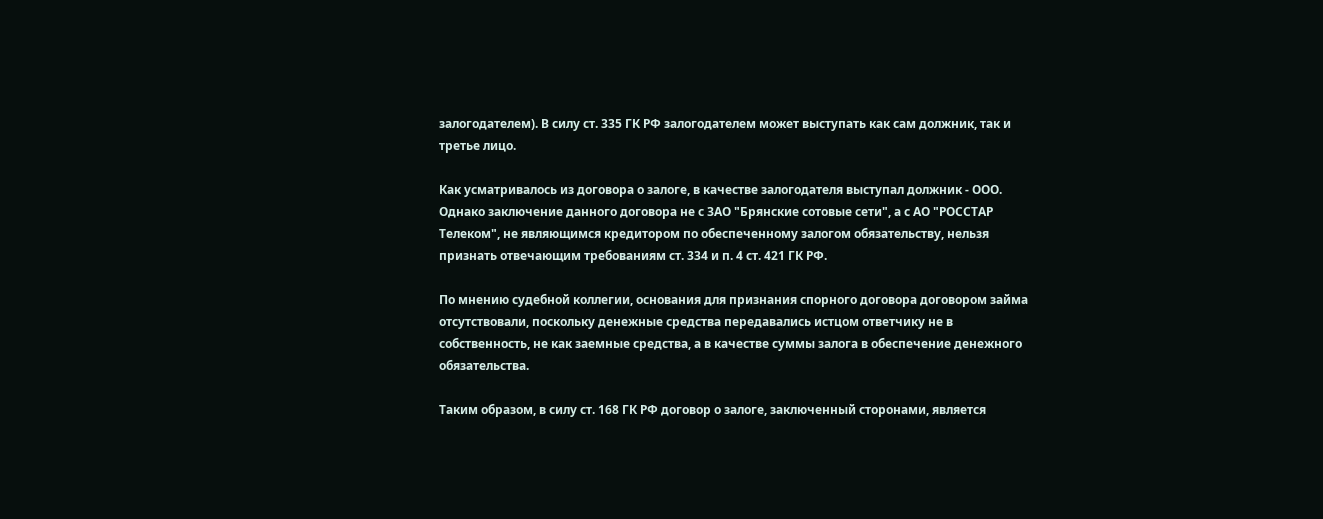залогодателем). В силу ст. 335 ГК РФ залогодателем может выступать как сам должник, так и третье лицо.

Как усматривалось из договора о залоге, в качестве залогодателя выступал должник - ООО. Однако заключение данного договора не с ЗАО "Брянские сотовые сети", а с АО "РОССТАР Телеком", не являющимся кредитором по обеспеченному залогом обязательству, нельзя признать отвечающим требованиям ст. 334 и п. 4 ст. 421 ГК РФ.

По мнению судебной коллегии, основания для признания спорного договора договором займа отсутствовали, поскольку денежные средства передавались истцом ответчику не в собственность, не как заемные средства, а в качестве суммы залога в обеспечение денежного обязательства.

Таким образом, в силу ст. 168 ГК РФ договор о залоге, заключенный сторонами, является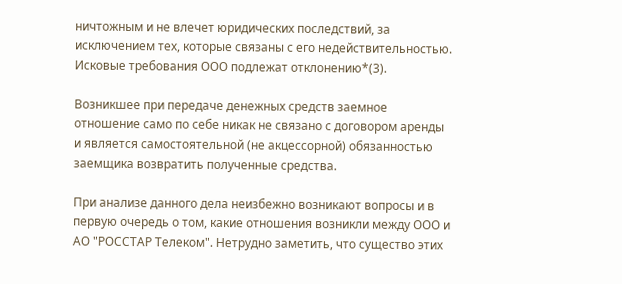ничтожным и не влечет юридических последствий, за исключением тех, которые связаны с его недействительностью. Исковые требования ООО подлежат отклонению*(3).

Возникшее при передаче денежных средств заемное отношение само по себе никак не связано с договором аренды и является самостоятельной (не акцессорной) обязанностью заемщика возвратить полученные средства.

При анализе данного дела неизбежно возникают вопросы и в первую очередь о том, какие отношения возникли между ООО и АО "РОССТАР Телеком". Нетрудно заметить, что существо этих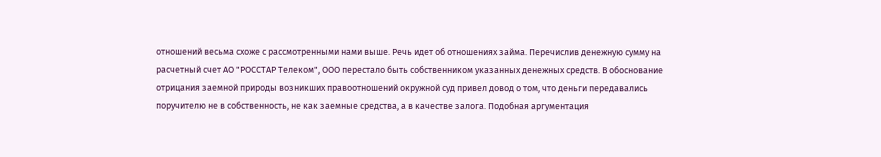отношений весьма схоже с рассмотренными нами выше. Речь идет об отношениях займа. Перечислив денежную сумму на расчетный счет АО "РОССТАР Телеком", ООО перестало быть собственником указанных денежных средств. В обоснование отрицания заемной природы возникших правоотношений окружной суд привел довод о том, что деньги передавались поручителю не в собственность, не как заемные средства, а в качестве залога. Подобная аргументация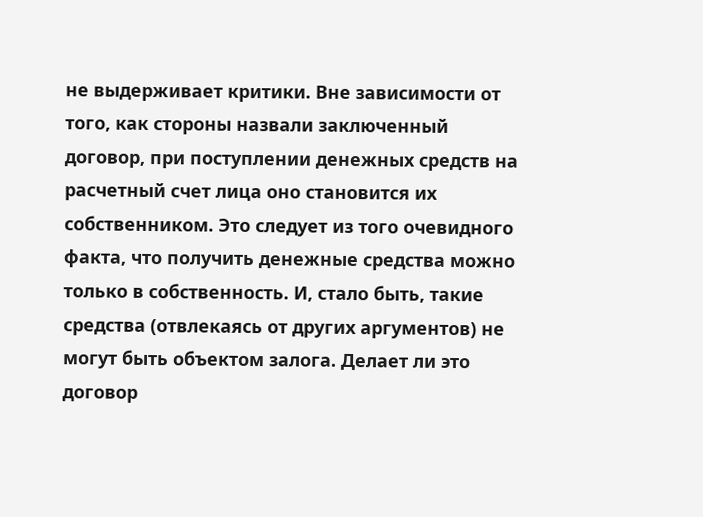не выдерживает критики. Вне зависимости от того, как стороны назвали заключенный договор, при поступлении денежных средств на расчетный счет лица оно становится их собственником. Это следует из того очевидного факта, что получить денежные средства можно только в собственность. И, стало быть, такие средства (отвлекаясь от других аргументов) не могут быть объектом залога. Делает ли это договор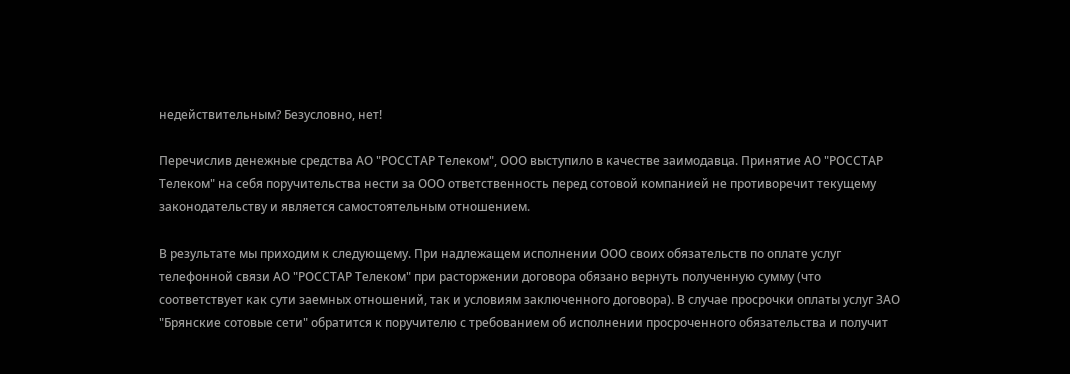недействительным? Безусловно, нет!

Перечислив денежные средства АО "РОССТАР Телеком", ООО выступило в качестве заимодавца. Принятие АО "РОССТАР Телеком" на себя поручительства нести за ООО ответственность перед сотовой компанией не противоречит текущему законодательству и является самостоятельным отношением.

В результате мы приходим к следующему. При надлежащем исполнении ООО своих обязательств по оплате услуг телефонной связи АО "РОССТАР Телеком" при расторжении договора обязано вернуть полученную сумму (что соответствует как сути заемных отношений, так и условиям заключенного договора). В случае просрочки оплаты услуг ЗАО "Брянские сотовые сети" обратится к поручителю с требованием об исполнении просроченного обязательства и получит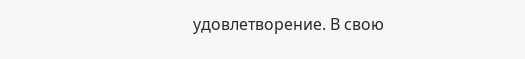удовлетворение. В свою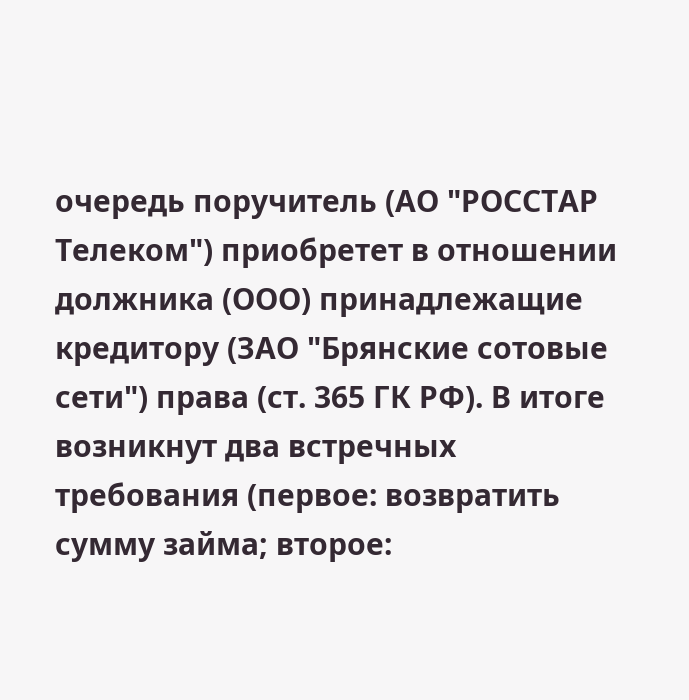очередь поручитель (АО "РОССТАР Телеком") приобретет в отношении должника (ООО) принадлежащие кредитору (ЗАО "Брянские сотовые сети") права (ст. 365 ГК РФ). В итоге возникнут два встречных требования (первое: возвратить сумму займа; второе: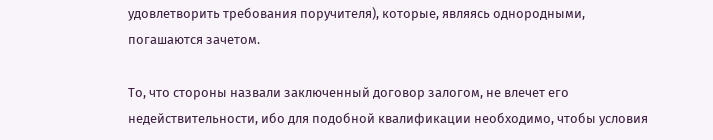удовлетворить требования поручителя), которые, являясь однородными, погашаются зачетом.

То, что стороны назвали заключенный договор залогом, не влечет его недействительности, ибо для подобной квалификации необходимо, чтобы условия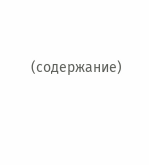(содержание)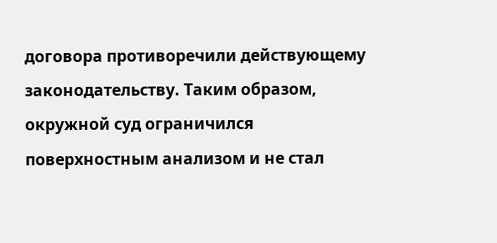договора противоречили действующему законодательству. Таким образом, окружной суд ограничился поверхностным анализом и не стал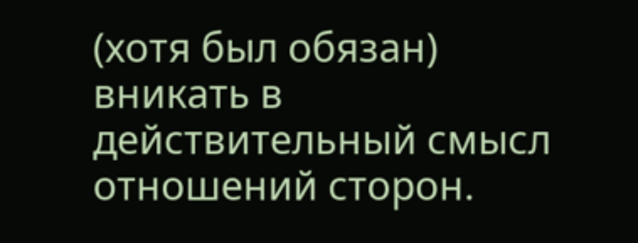(хотя был обязан) вникать в действительный смысл отношений сторон.